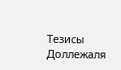Тезисы Доллежаля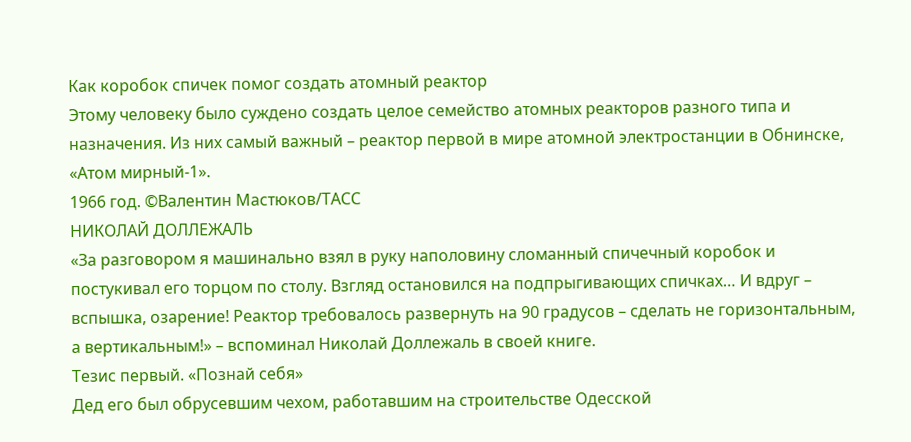Как коробок спичек помог создать атомный реактор
Этому человеку было суждено создать целое семейство атомных реакторов разного типа и назначения. Из них самый важный – реактор первой в мире атомной электростанции в Обнинске, «Атом мирный-1».
1966 год. ©Валентин Мастюков/ТАСС
НИКОЛАЙ ДОЛЛЕЖАЛЬ
«За разговором я машинально взял в руку наполовину сломанный спичечный коробок и постукивал его торцом по столу. Взгляд остановился на подпрыгивающих спичках… И вдруг – вспышка, озарение! Реактор требовалось развернуть на 90 градусов – сделать не горизонтальным, а вертикальным!» – вспоминал Николай Доллежаль в своей книге.
Тезис первый. «Познай себя»
Дед его был обрусевшим чехом, работавшим на строительстве Одесской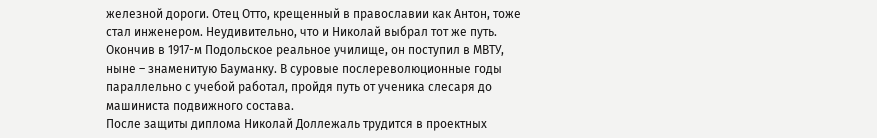железной дороги. Отец Отто, крещенный в православии как Антон, тоже стал инженером. Неудивительно, что и Николай выбрал тот же путь. Окончив в 1917-м Подольское реальное училище, он поступил в МВТУ, ныне – знаменитую Бауманку. В суровые послереволюционные годы параллельно с учебой работал, пройдя путь от ученика слесаря до машиниста подвижного состава.
После защиты диплома Николай Доллежаль трудится в проектных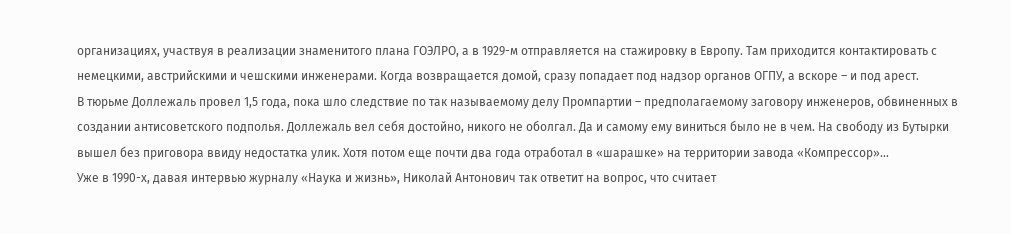организациях, участвуя в реализации знаменитого плана ГОЭЛРО, а в 1929-м отправляется на стажировку в Европу. Там приходится контактировать с немецкими, австрийскими и чешскими инженерами. Когда возвращается домой, сразу попадает под надзор органов ОГПУ, а вскоре – и под арест.
В тюрьме Доллежаль провел 1,5 года, пока шло следствие по так называемому делу Промпартии – предполагаемому заговору инженеров, обвиненных в создании антисоветского подполья. Доллежаль вел себя достойно, никого не оболгал. Да и самому ему виниться было не в чем. На свободу из Бутырки вышел без приговора ввиду недостатка улик. Хотя потом еще почти два года отработал в «шарашке» на территории завода «Компрессор»…
Уже в 1990-х, давая интервью журналу «Наука и жизнь», Николай Антонович так ответит на вопрос, что считает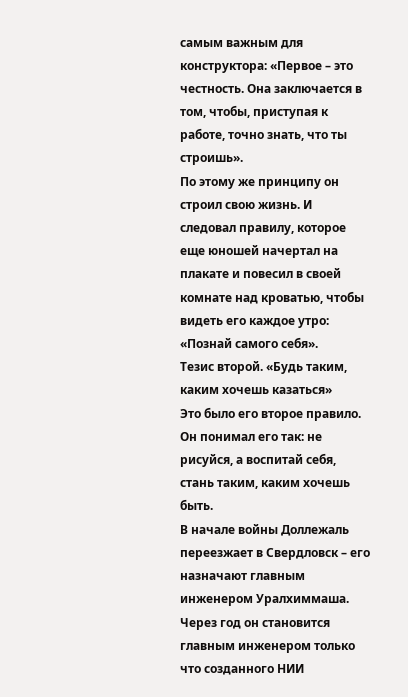самым важным для конструктора: «Первое – это честность. Она заключается в том, чтобы, приступая к работе, точно знать, что ты строишь».
По этому же принципу он строил свою жизнь. И следовал правилу, которое еще юношей начертал на плакате и повесил в своей комнате над кроватью, чтобы видеть его каждое утро: «Познай самого себя».
Тезис второй. «Будь таким, каким хочешь казаться»
Это было его второе правило. Он понимал его так: не рисуйся, а воспитай себя, стань таким, каким хочешь быть.
В начале войны Доллежаль переезжает в Свердловск – его назначают главным инженером Уралхиммаша. Через год он становится главным инженером только что созданного НИИ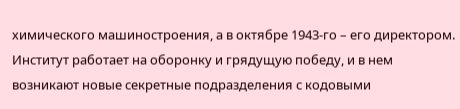химического машиностроения, а в октябре 1943-го – его директором.
Институт работает на оборонку и грядущую победу, и в нем возникают новые секретные подразделения с кодовыми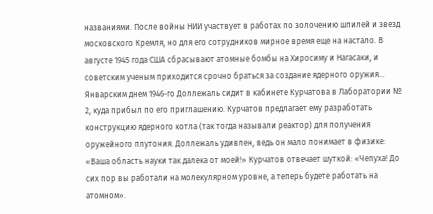названиями. После войны НИИ участвует в работах по золочению шпилей и звезд московского Кремля, но для его сотрудников мирное время еще на настало. В августе 1945 года США сбрасывают атомные бомбы на Хиросиму и Нагасаки, и советским ученым приходится срочно браться за создание ядерного оружия…
Январским днем 1946-го Доллежаль сидит в кабинете Курчатова в Лаборатории № 2, куда прибыл по его приглашению. Курчатов предлагает ему разработать конструкцию ядерного котла (так тогда называли реактор) для получения оружейного плутония. Доллежаль удивлен, ведь он мало понимает в физике: «Ваша область науки так далека от моей!» Курчатов отвечает шуткой: «Чепуха! До сих пор вы работали на молекулярном уровне, а теперь будете работать на атомном».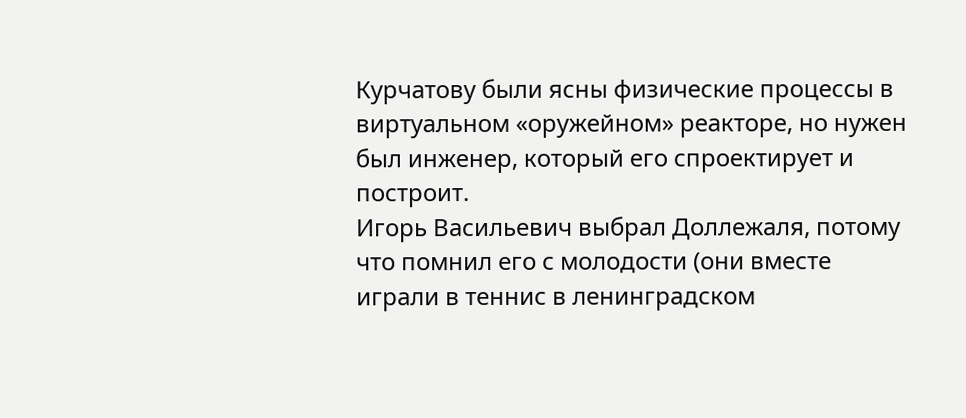Курчатову были ясны физические процессы в виртуальном «оружейном» реакторе, но нужен был инженер, который его спроектирует и построит.
Игорь Васильевич выбрал Доллежаля, потому что помнил его с молодости (они вместе играли в теннис в ленинградском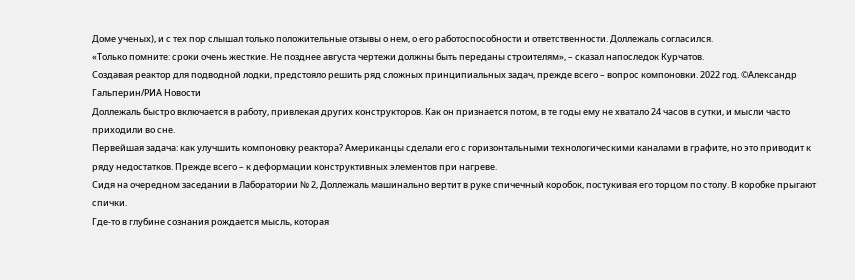Доме ученых), и с тех пор слышал только положительные отзывы о нем, о его работоспособности и ответственности. Доллежаль согласился.
«Только помните: сроки очень жесткие. Не позднее августа чертежи должны быть переданы строителям», – сказал напоследок Курчатов.
Создавая реактор для подводной лодки, предстояло решить ряд сложных принципиальных задач, прежде всего – вопрос компоновки. 2022 год. ©Александр Гальперин/РИА Новости
Доллежаль быстро включается в работу, привлекая других конструкторов. Как он признается потом, в те годы ему не хватало 24 часов в сутки, и мысли часто приходили во сне.
Первейшая задача: как улучшить компоновку реактора? Американцы сделали его с горизонтальными технологическими каналами в графите, но это приводит к ряду недостатков. Прежде всего – к деформации конструктивных элементов при нагреве.
Сидя на очередном заседании в Лаборатории № 2, Доллежаль машинально вертит в руке спичечный коробок, постукивая его торцом по столу. В коробке прыгают спички.
Где-то в глубине сознания рождается мысль, которая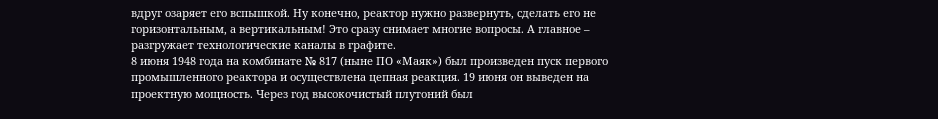вдруг озаряет его вспышкой. Ну конечно, реактор нужно развернуть, сделать его не горизонтальным, а вертикальным! Это сразу снимает многие вопросы. А главное – разгружает технологические каналы в графите.
8 июня 1948 года на комбинате № 817 (ныне ПО «Маяк») был произведен пуск первого промышленного реактора и осуществлена цепная реакция. 19 июня он выведен на проектную мощность. Через год высокочистый плутоний был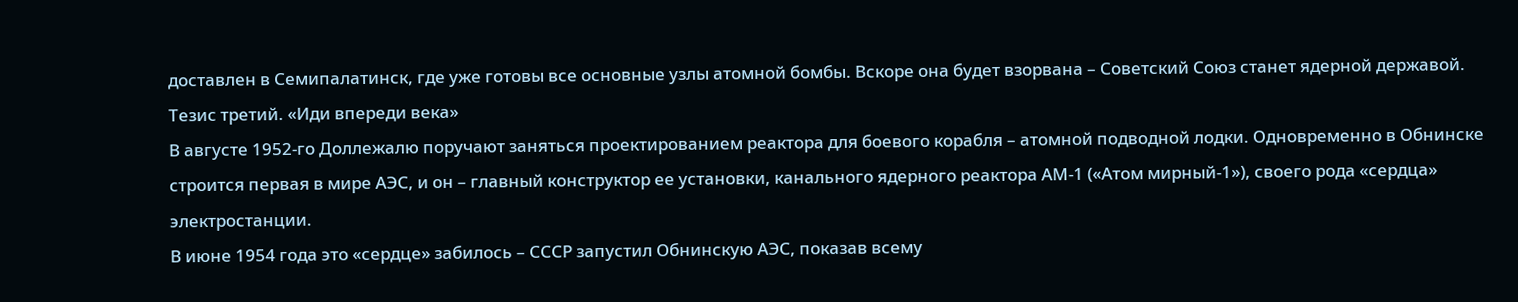доставлен в Семипалатинск, где уже готовы все основные узлы атомной бомбы. Вскоре она будет взорвана – Советский Союз станет ядерной державой.
Тезис третий. «Иди впереди века»
В августе 1952-го Доллежалю поручают заняться проектированием реактора для боевого корабля – атомной подводной лодки. Одновременно в Обнинске строится первая в мире АЭС, и он – главный конструктор ее установки, канального ядерного реактора АМ-1 («Атом мирный-1»), своего рода «сердца» электростанции.
В июне 1954 года это «сердце» забилось – СССР запустил Обнинскую АЭС, показав всему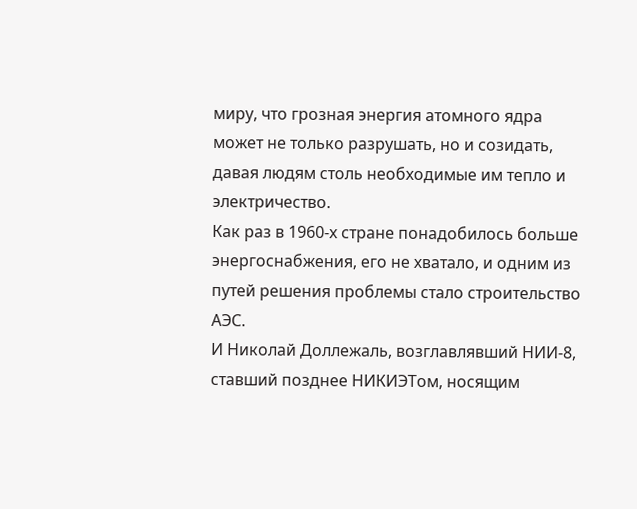миру, что грозная энергия атомного ядра может не только разрушать, но и созидать, давая людям столь необходимые им тепло и электричество.
Как раз в 1960-х стране понадобилось больше энергоснабжения, его не хватало, и одним из путей решения проблемы стало строительство АЭС.
И Николай Доллежаль, возглавлявший НИИ-8, ставший позднее НИКИЭТом, носящим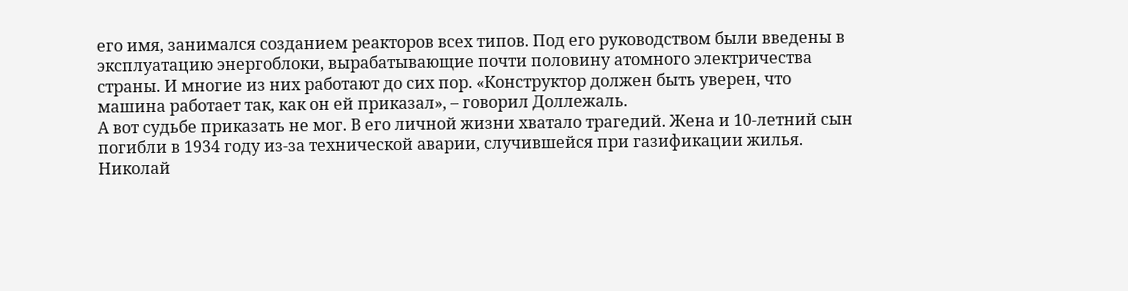его имя, занимался созданием реакторов всех типов. Под его руководством были введены в эксплуатацию энергоблоки, вырабатывающие почти половину атомного электричества страны. И многие из них работают до сих пор. «Конструктор должен быть уверен, что машина работает так, как он ей приказал», – говорил Доллежаль.
А вот судьбе приказать не мог. В его личной жизни хватало трагедий. Жена и 10-летний сын погибли в 1934 году из-за технической аварии, случившейся при газификации жилья. Николай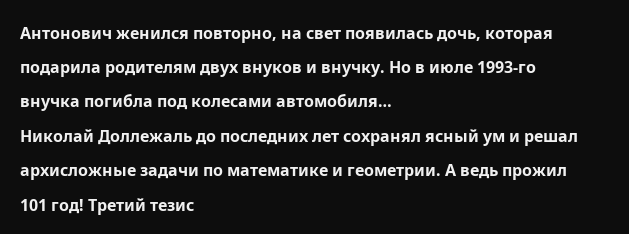Антонович женился повторно, на свет появилась дочь, которая подарила родителям двух внуков и внучку. Но в июле 1993-го внучка погибла под колесами автомобиля…
Николай Доллежаль до последних лет сохранял ясный ум и решал архисложные задачи по математике и геометрии. А ведь прожил 101 год! Третий тезис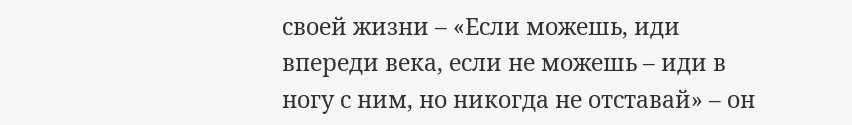своей жизни – «Если можешь, иди впереди века, если не можешь – иди в ногу с ним, но никогда не отставай» – он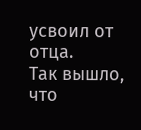усвоил от отца.
Так вышло, что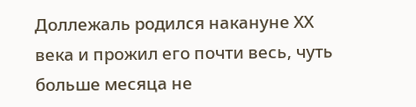Доллежаль родился накануне ХХ века и прожил его почти весь, чуть больше месяца не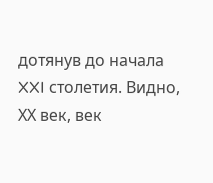дотянув до начала XXI столетия. Видно, ХХ век, век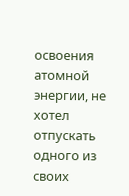освоения атомной энергии, не хотел отпускать одного из своих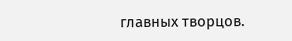главных творцов.